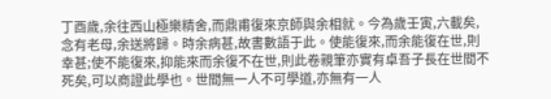丁酉歲,余往西山極樂精舍,而鼎甫復來京師與余相就。今為歲壬寅,六載矣,念有老母,余送將歸。時余病甚,故書數語于此。使能復來,而余能復在世,則幸甚;使不能復來,抑能來而余復不在世,則此卷親筆亦實有卓吾子長在世間不死矣,可以商證此學也。世間無一人不可學道,亦無有一人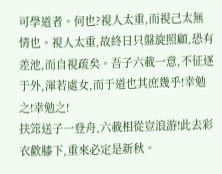可學道者。何也?視人太重,而視己太無情也。視人太重,故終日只盤旋照顧,恐有差池,而自視疏矣。吾子六載一意,不征逐于外,渾若處女,而于道也其庶幾乎!幸勉之!幸勉之!
扶筇送子一登舟,六載相從豈浪游!此去彩衣歡膝下,重來必定是新秋。